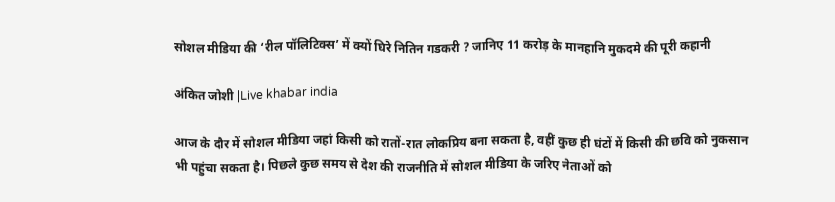सोशल मीडिया की ‘रील पॉलिटिक्स’ में क्यों घिरे नितिन गडकरी ? जानिए 11 करोड़ के मानहानि मुकदमे की पूरी कहानी

अंकित जोशी |Live khabar india

आज के दौर में सोशल मीडिया जहां किसी को रातों-रात लोकप्रिय बना सकता है, वहीं कुछ ही घंटों में किसी की छवि को नुकसान भी पहुंचा सकता है। पिछले कुछ समय से देश की राजनीति में सोशल मीडिया के जरिए नेताओं को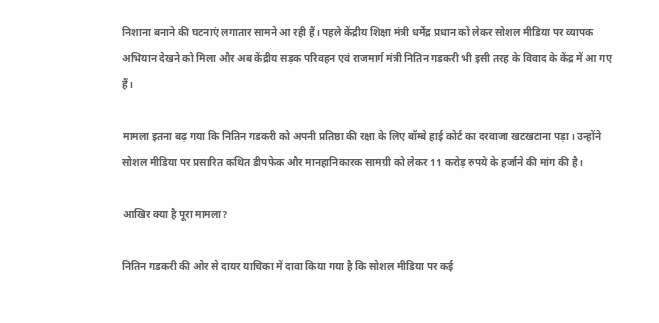निशाना बनाने की घटनाएं लगातार सामने आ रही हैं। पहले केंद्रीय शिक्षा मंत्री धर्मेंद्र प्रधान को लेकर सोशल मीडिया पर व्यापक अभियान देखने को मिला और अब केंद्रीय सड़क परिवहन एवं राजमार्ग मंत्री नितिन गडकरी भी इसी तरह के विवाद के केंद्र में आ गए हैं।

मामला इतना बढ़ गया कि नितिन गडकरी को अपनी प्रतिष्ठा की रक्षा के लिए बॉम्बे हाई कोर्ट का दरवाजा खटखटाना पड़ा। उन्होंने सोशल मीडिया पर प्रसारित कथित डीपफेक और मानहानिकारक सामग्री को लेकर 11 करोड़ रुपये के हर्जाने की मांग की है।

आखिर क्या है पूरा मामला?

नितिन गडकरी की ओर से दायर याचिका में दावा किया गया है कि सोशल मीडिया पर कई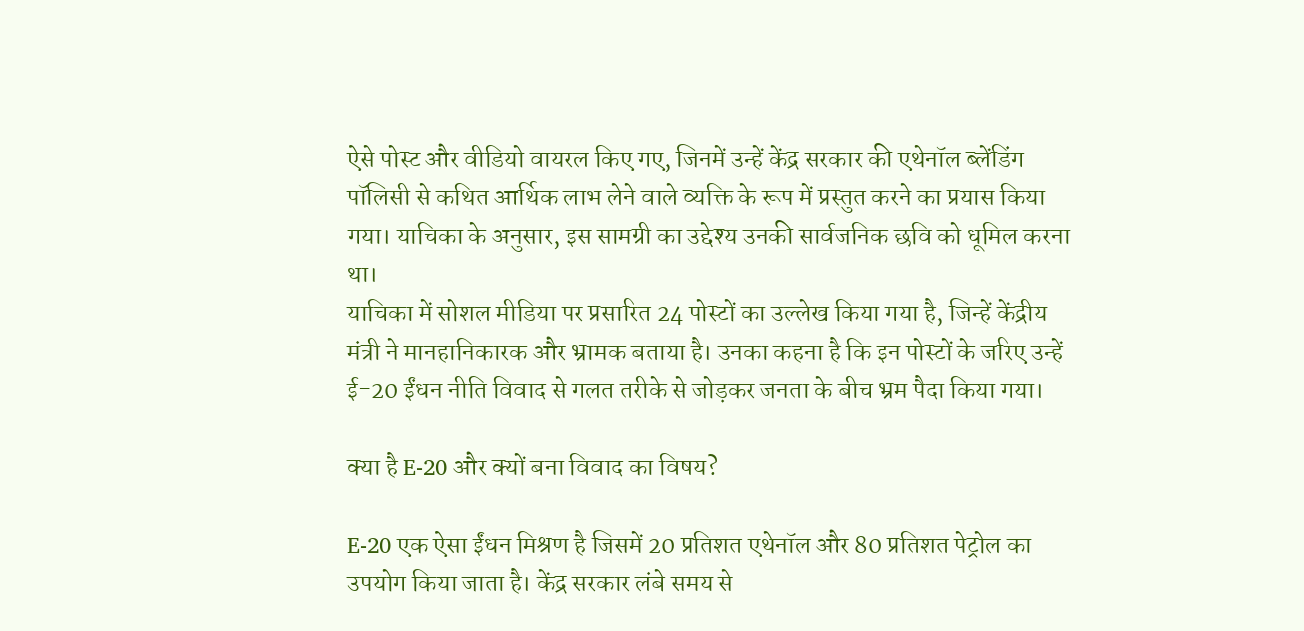ऐसे पोस्ट और वीडियो वायरल किए गए, जिनमें उन्हें केंद्र सरकार की एथेनॉल ब्लेंडिंग पॉलिसी से कथित आर्थिक लाभ लेने वाले व्यक्ति के रूप में प्रस्तुत करने का प्रयास किया गया। याचिका के अनुसार, इस सामग्री का उद्देश्य उनकी सार्वजनिक छवि को धूमिल करना था।
याचिका में सोशल मीडिया पर प्रसारित 24 पोस्टों का उल्लेख किया गया है, जिन्हें केंद्रीय मंत्री ने मानहानिकारक और भ्रामक बताया है। उनका कहना है कि इन पोस्टों के जरिए उन्हें ई-20 ईंधन नीति विवाद से गलत तरीके से जोड़कर जनता के बीच भ्रम पैदा किया गया।

क्या है E-20 और क्यों बना विवाद का विषय?

E-20 एक ऐसा ईंधन मिश्रण है जिसमें 20 प्रतिशत एथेनॉल और 80 प्रतिशत पेट्रोल का उपयोग किया जाता है। केंद्र सरकार लंबे समय से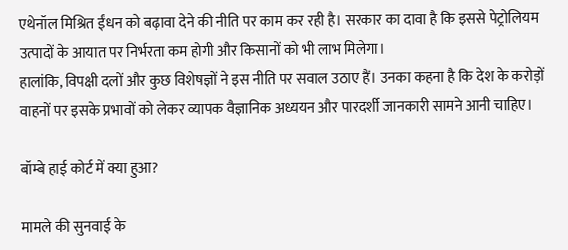एथेनॉल मिश्रित ईंधन को बढ़ावा देने की नीति पर काम कर रही है। सरकार का दावा है कि इससे पेट्रोलियम उत्पादों के आयात पर निर्भरता कम होगी और किसानों को भी लाभ मिलेगा।
हालांकि, विपक्षी दलों और कुछ विशेषज्ञों ने इस नीति पर सवाल उठाए हैं। उनका कहना है कि देश के करोड़ों वाहनों पर इसके प्रभावों को लेकर व्यापक वैज्ञानिक अध्ययन और पारदर्शी जानकारी सामने आनी चाहिए।

बॉम्बे हाई कोर्ट में क्या हुआ?

मामले की सुनवाई के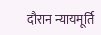दौरान न्यायमूर्ति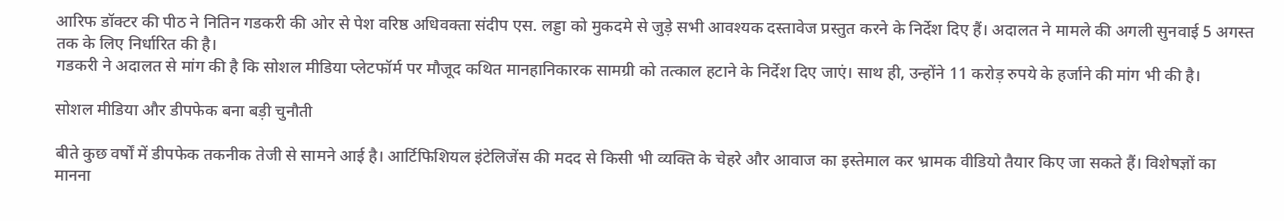आरिफ डॉक्टर की पीठ ने नितिन गडकरी की ओर से पेश वरिष्ठ अधिवक्ता संदीप एस. लड्डा को मुकदमे से जुड़े सभी आवश्यक दस्तावेज प्रस्तुत करने के निर्देश दिए हैं। अदालत ने मामले की अगली सुनवाई 5 अगस्त तक के लिए निर्धारित की है।
गडकरी ने अदालत से मांग की है कि सोशल मीडिया प्लेटफॉर्म पर मौजूद कथित मानहानिकारक सामग्री को तत्काल हटाने के निर्देश दिए जाएं। साथ ही, उन्होंने 11 करोड़ रुपये के हर्जाने की मांग भी की है।

सोशल मीडिया और डीपफेक बना बड़ी चुनौती

बीते कुछ वर्षों में डीपफेक तकनीक तेजी से सामने आई है। आर्टिफिशियल इंटेलिजेंस की मदद से किसी भी व्यक्ति के चेहरे और आवाज का इस्तेमाल कर भ्रामक वीडियो तैयार किए जा सकते हैं। विशेषज्ञों का मानना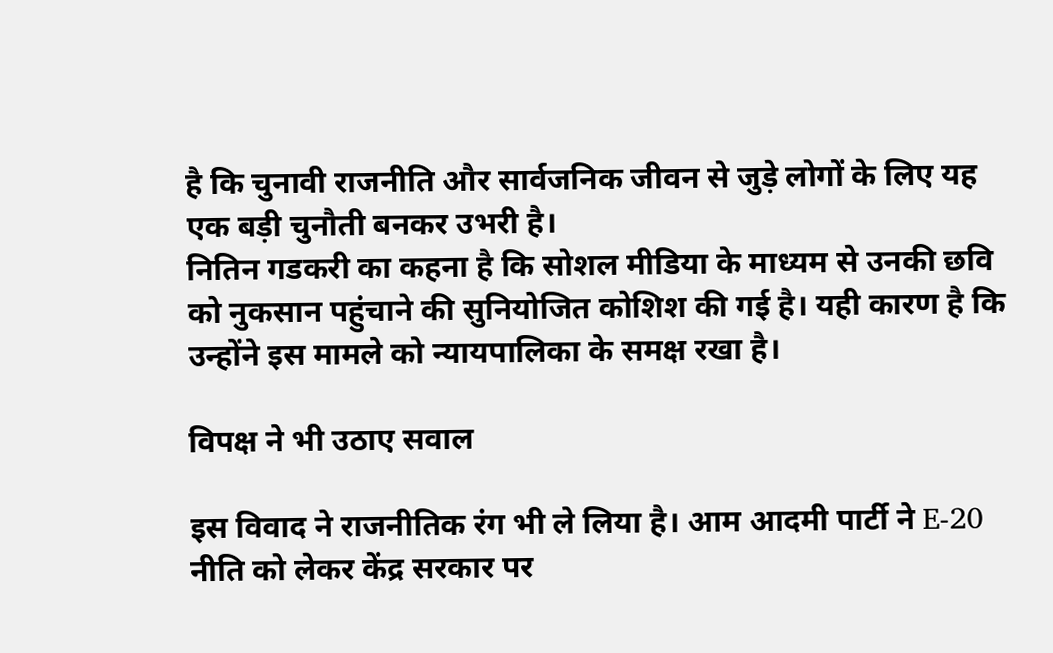है कि चुनावी राजनीति और सार्वजनिक जीवन से जुड़े लोगों के लिए यह एक बड़ी चुनौती बनकर उभरी है।
नितिन गडकरी का कहना है कि सोशल मीडिया के माध्यम से उनकी छवि को नुकसान पहुंचाने की सुनियोजित कोशिश की गई है। यही कारण है कि उन्होंने इस मामले को न्यायपालिका के समक्ष रखा है।

विपक्ष ने भी उठाए सवाल

इस विवाद ने राजनीतिक रंग भी ले लिया है। आम आदमी पार्टी ने E-20 नीति को लेकर केंद्र सरकार पर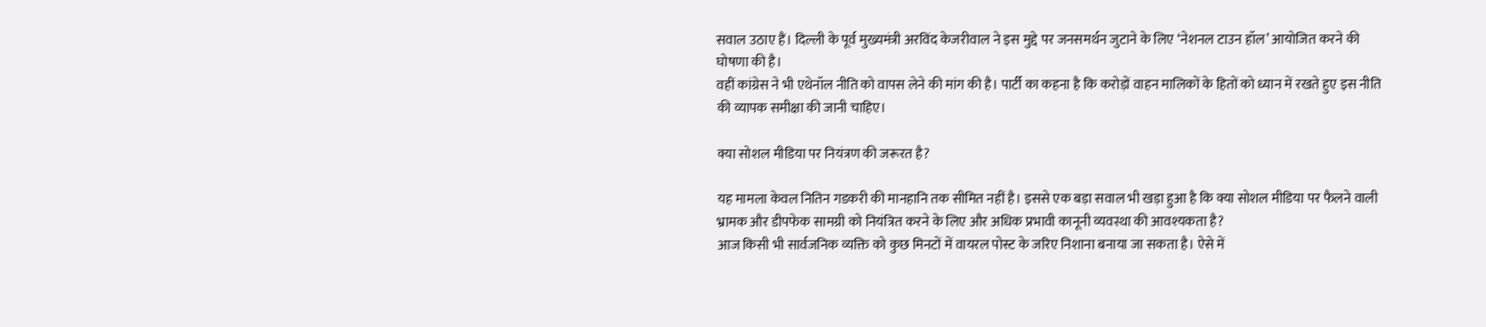सवाल उठाए हैं। दिल्ली के पूर्व मुख्यमंत्री अरविंद केजरीवाल ने इस मुद्दे पर जनसमर्थन जुटाने के लिए ‘नेशनल टाउन हॉल’ आयोजित करने की घोषणा की है।
वहीं कांग्रेस ने भी एथेनॉल नीति को वापस लेने की मांग की है। पार्टी का कहना है कि करोड़ों वाहन मालिकों के हितों को ध्यान में रखते हुए इस नीति की व्यापक समीक्षा की जानी चाहिए।

क्या सोशल मीडिया पर नियंत्रण की जरूरत है?

यह मामला केवल नितिन गडकरी की मानहानि तक सीमित नहीं है। इससे एक बड़ा सवाल भी खड़ा हुआ है कि क्या सोशल मीडिया पर फैलने वाली भ्रामक और डीपफेक सामग्री को नियंत्रित करने के लिए और अधिक प्रभावी कानूनी व्यवस्था की आवश्यकता है?
आज किसी भी सार्वजनिक व्यक्ति को कुछ मिनटों में वायरल पोस्ट के जरिए निशाना बनाया जा सकता है। ऐसे में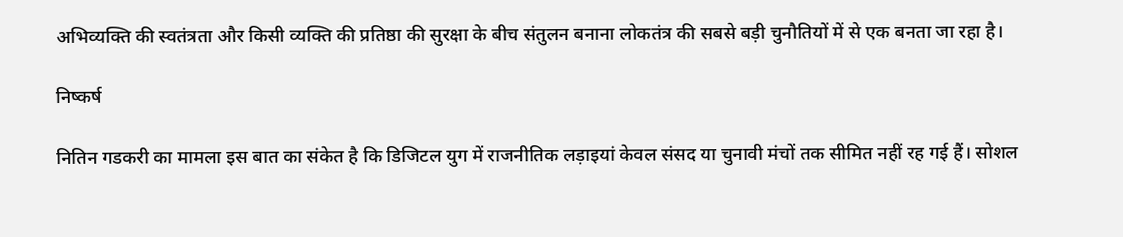अभिव्यक्ति की स्वतंत्रता और किसी व्यक्ति की प्रतिष्ठा की सुरक्षा के बीच संतुलन बनाना लोकतंत्र की सबसे बड़ी चुनौतियों में से एक बनता जा रहा है।

निष्कर्ष

नितिन गडकरी का मामला इस बात का संकेत है कि डिजिटल युग में राजनीतिक लड़ाइयां केवल संसद या चुनावी मंचों तक सीमित नहीं रह गई हैं। सोशल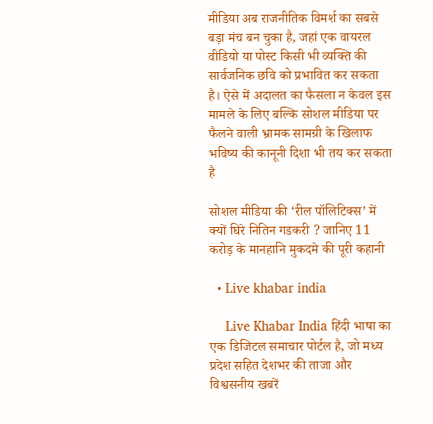मीडिया अब राजनीतिक विमर्श का सबसे बड़ा मंच बन चुका है, जहां एक वायरल वीडियो या पोस्ट किसी भी व्यक्ति की सार्वजनिक छवि को प्रभावित कर सकता है। ऐसे में अदालत का फैसला न केवल इस मामले के लिए बल्कि सोशल मीडिया पर फैलने वाली भ्रामक सामग्री के खिलाफ भविष्य की कानूनी दिशा भी तय कर सकता है

सोशल मीडिया की ‘रील पॉलिटिक्स’ में क्यों घिरे नितिन गडकरी ? जानिए 11 करोड़ के मानहानि मुकदमे की पूरी कहानी

  • Live khabar india

    Live Khabar India हिंदी भाषा का एक डिजिटल समाचार पोर्टल है, जो मध्य प्रदेश सहित देशभर की ताजा और विश्वसनीय खबरें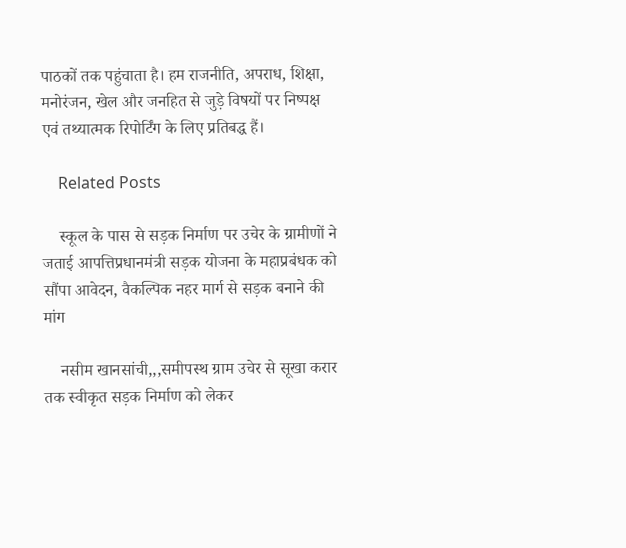पाठकों तक पहुंचाता है। हम राजनीति, अपराध, शिक्षा, मनोरंजन, खेल और जनहित से जुड़े विषयों पर निष्पक्ष एवं तथ्यात्मक रिपोर्टिंग के लिए प्रतिबद्ध हैं।

    Related Posts

    स्कूल के पास से सड़क निर्माण पर उचेर के ग्रामीणों ने जताई आपत्तिप्रधानमंत्री सड़क योजना के महाप्रबंधक को सौंपा आवेदन, वैकल्पिक नहर मार्ग से सड़क बनाने की मांग

    नसीम खानसांची,,,समीपस्थ ग्राम उचेर से सूखा करार तक स्वीकृत सड़क निर्माण को लेकर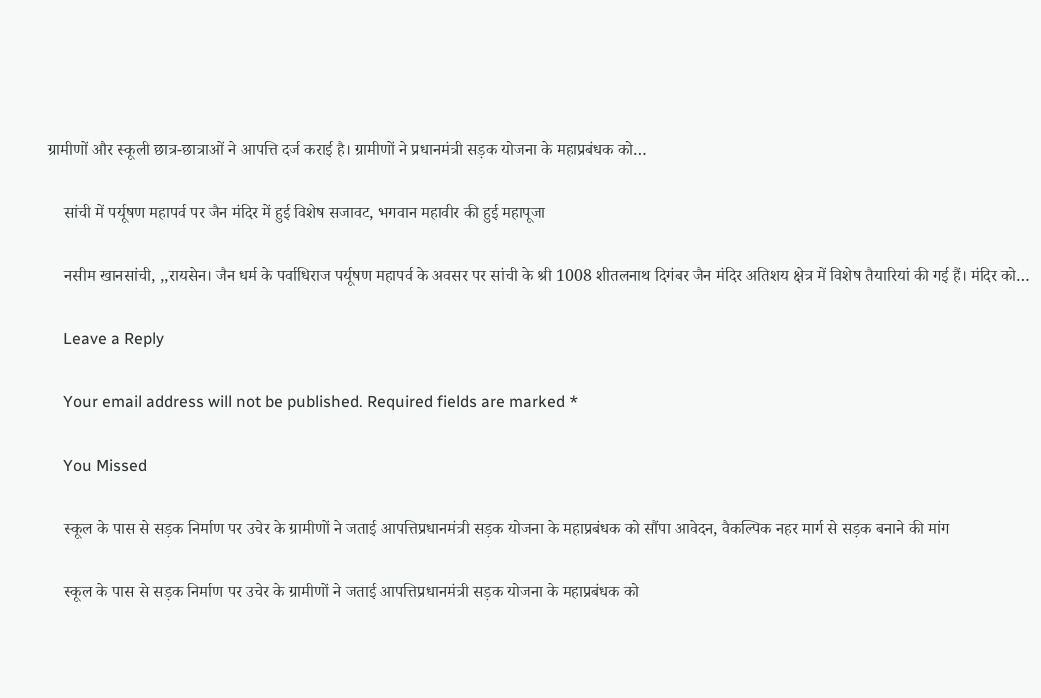ग्रामीणों और स्कूली छात्र-छात्राओं ने आपत्ति दर्ज कराई है। ग्रामीणों ने प्रधानमंत्री सड़क योजना के महाप्रबंधक को…

    सांची में पर्यूषण महापर्व पर जैन मंदिर में हुई विशेष सजावट, भगवान महावीर की हुई महापूजा

    नसीम खानसांची, ,,रायसेन। जैन धर्म के पर्वाधिराज पर्यूषण महापर्व के अवसर पर सांची के श्री 1008 शीतलनाथ दिगंबर जैन मंदिर अतिशय क्षेत्र में विशेष तैयारियां की गई हैं। मंदिर को…

    Leave a Reply

    Your email address will not be published. Required fields are marked *

    You Missed

    स्कूल के पास से सड़क निर्माण पर उचेर के ग्रामीणों ने जताई आपत्तिप्रधानमंत्री सड़क योजना के महाप्रबंधक को सौंपा आवेदन, वैकल्पिक नहर मार्ग से सड़क बनाने की मांग

    स्कूल के पास से सड़क निर्माण पर उचेर के ग्रामीणों ने जताई आपत्तिप्रधानमंत्री सड़क योजना के महाप्रबंधक को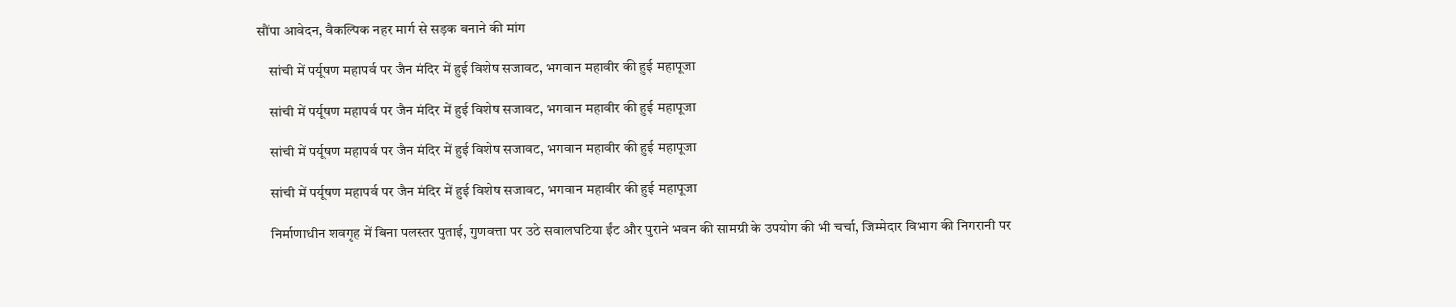सौंपा आवेदन, वैकल्पिक नहर मार्ग से सड़क बनाने की मांग

    सांची में पर्यूषण महापर्व पर जैन मंदिर में हुई विशेष सजावट, भगवान महावीर की हुई महापूजा

    सांची में पर्यूषण महापर्व पर जैन मंदिर में हुई विशेष सजावट, भगवान महावीर की हुई महापूजा

    सांची में पर्यूषण महापर्व पर जैन मंदिर में हुई विशेष सजावट, भगवान महावीर की हुई महापूजा

    सांची में पर्यूषण महापर्व पर जैन मंदिर में हुई विशेष सजावट, भगवान महावीर की हुई महापूजा

    निर्माणाधीन शवगृह में बिना पलस्तर पुताई, गुणवत्ता पर उठे सवालघटिया ईंट और पुराने भवन की सामग्री के उपयोग की भी चर्चा, जिम्मेदार विभाग की निगरानी पर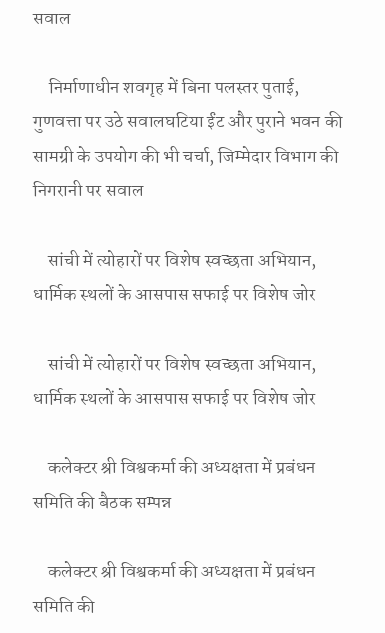सवाल

    निर्माणाधीन शवगृह में बिना पलस्तर पुताई, गुणवत्ता पर उठे सवालघटिया ईंट और पुराने भवन की सामग्री के उपयोग की भी चर्चा, जिम्मेदार विभाग की निगरानी पर सवाल

    सांची में त्योहारों पर विशेष स्वच्छता अभियान, धार्मिक स्थलों के आसपास सफाई पर विशेष जोर

    सांची में त्योहारों पर विशेष स्वच्छता अभियान, धार्मिक स्थलों के आसपास सफाई पर विशेष जोर

    कलेक्टर श्री विश्वकर्मा की अध्यक्षता में प्रबंधन समिति की बैठक सम्पन्न

    कलेक्टर श्री विश्वकर्मा की अध्यक्षता में प्रबंधन समिति की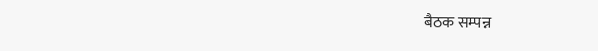बैठक सम्पन्न